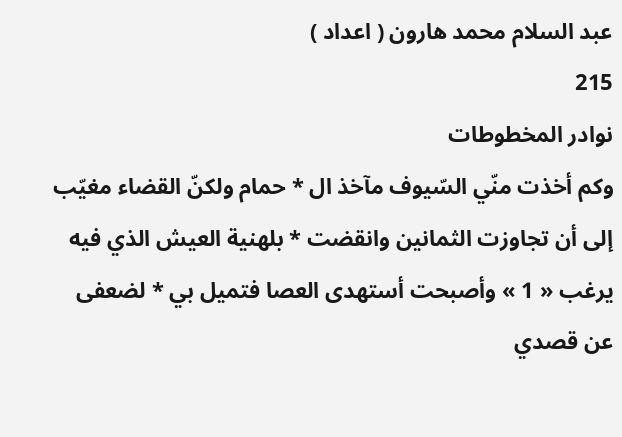عبد السلام محمد هارون ( اعداد )
215
نوادر المخطوطات
وكم أخذت منّي السّيوف مآخذ ال * حمام ولكنّ القضاء مغيّب إلى أن تجاوزت الثمانين وانقضت * بلهنية العيش الذي فيه يرغب « 1 » وأصبحت أستهدى العصا فتميل بي * لضعفى عن قصدي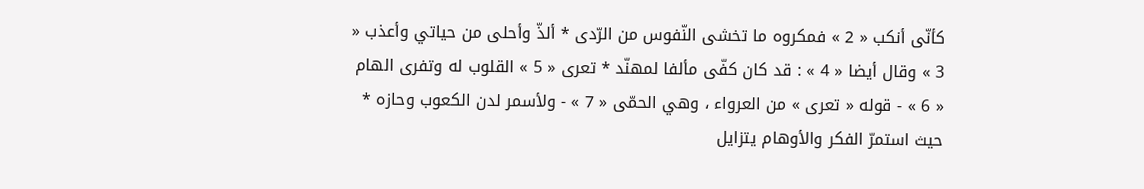كأنّى أنكب « 2 » فمكروه ما تخشى النّفوس من الرّدى * ألذّ وأحلى من حياتي وأعذب « 3 » وقال أيضا « 4 » : قد كان كفّى مألفا لمهنّد * تعرى « 5 » القلوب له وتفرى الهام « 6 » - قوله « تعرى » من العرواء ، وهي الحمّى « 7 » - ولأسمر لدن الكعوب وحازه * حيث استمرّ الفكر والأوهام يتزايل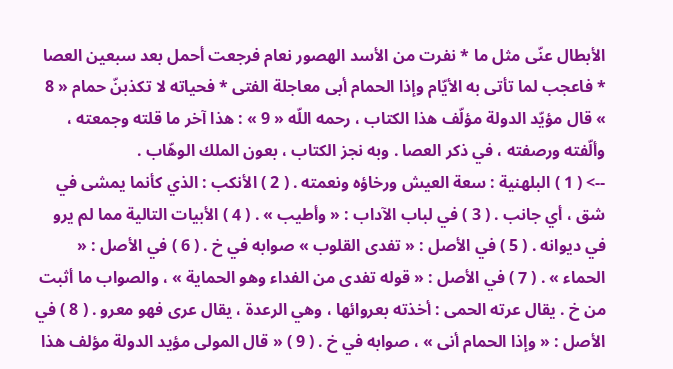الأبطال عنّى مثل ما * نفرت من الأسد الهصور نعام فرجعت أحمل بعد سبعين العصا * فاعجب لما تأتى به الأيّام وإذا الحمام أبى معاجلة الفتى * فحياته لا تكذبنّ حمام « 8 » قال مؤيّد الدولة مؤلّف هذا الكتاب ، رحمه اللّه « 9 » : هذا آخر ما قلته وجمعته ، وألّفته ورصفته ، في ذكر العصا . وبه نجز الكتاب ، بعون الملك الوهّاب .
--> ( 1 ) البلهنية : سعة العيش ورخاؤه ونعمته . ( 2 ) الأنكب : الذي كأنما يمشى في شق ، أي جانب . ( 3 ) في لباب الآداب : « وأطيب » . ( 4 ) الأبيات التالية مما لم يرو في ديوانه . ( 5 ) في الأصل : « تفدى القلوب » صوابه في خ . ( 6 ) في الأصل : « الحماء » . ( 7 ) في الأصل : « قوله تفدى من الفداء وهو الحماية » ، والصواب ما أثبت من خ . يقال عرته الحمى : أخذته بعروائها ، وهي الرعدة ، يقال عرى فهو معرو . ( 8 ) في الأصل : « وإذا الحمام أنى » ، صوابه في خ . ( 9 ) « قال المولى مؤيد الدولة مؤلف هذا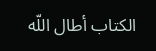الكتاب أطال اللّه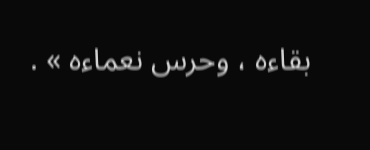بقاءه ، وحرس نعماءه » .